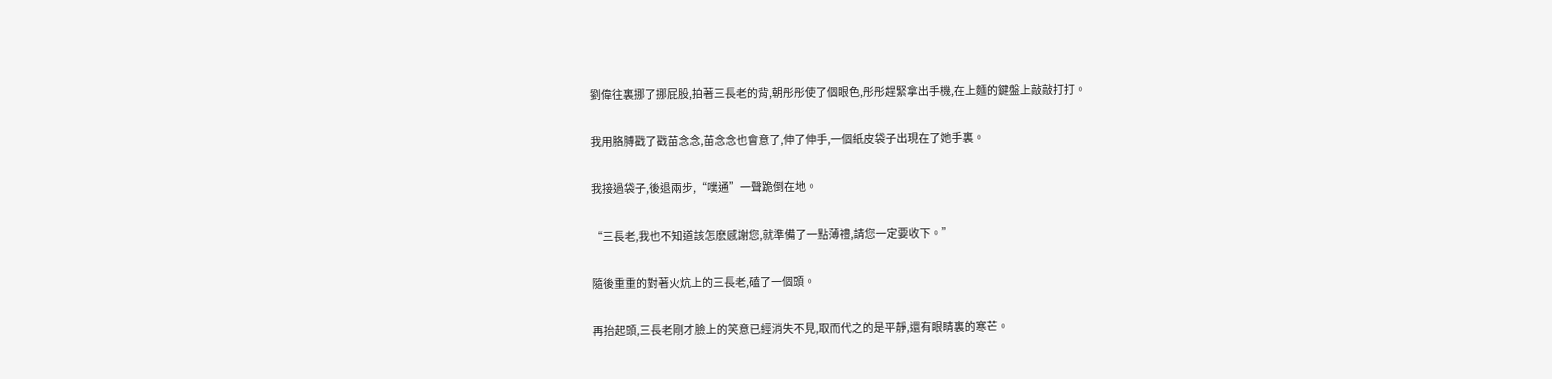劉偉往裏挪了挪屁股,拍著三長老的背,朝彤彤使了個眼色,彤彤趕緊拿出手機,在上麵的鍵盤上敲敲打打。

我用胳膊戳了戳苗念念,苗念念也會意了,伸了伸手,一個紙皮袋子出現在了她手裏。

我接過袋子,後退兩步,“噗通”一聲跪倒在地。

“三長老,我也不知道該怎麽感謝您,就準備了一點薄禮,請您一定要收下。”

隨後重重的對著火炕上的三長老,磕了一個頭。

再抬起頭,三長老剛才臉上的笑意已經消失不見,取而代之的是平靜,還有眼睛裏的寒芒。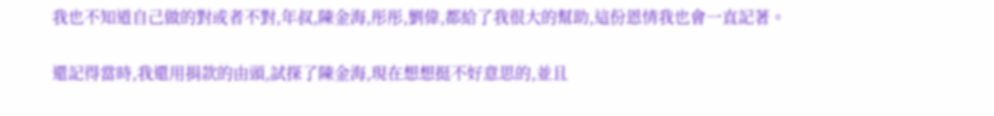我也不知道自己做的對或者不對,年叔,陳金海,彤彤,劉偉,都給了我很大的幫助,這份恩情我也會一直記著。

還記得當時,我還用捐款的由頭,試探了陳金海,現在想想挺不好意思的,並且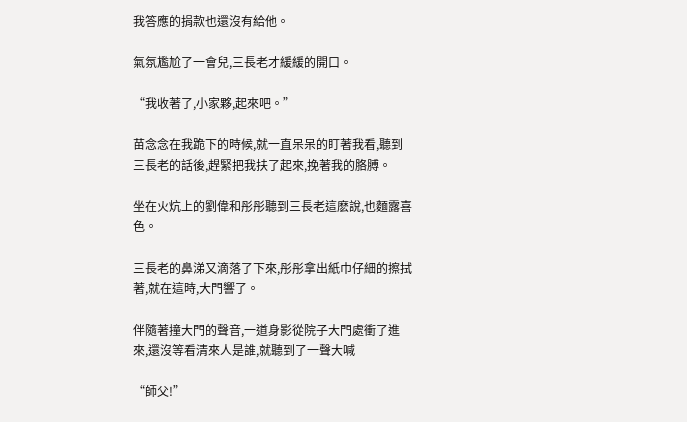我答應的捐款也還沒有給他。

氣氛尷尬了一會兒,三長老才緩緩的開口。

“我收著了,小家夥,起來吧。”

苗念念在我跪下的時候,就一直呆呆的盯著我看,聽到三長老的話後,趕緊把我扶了起來,挽著我的胳膊。

坐在火炕上的劉偉和彤彤聽到三長老這麽說,也麵露喜色。

三長老的鼻涕又滴落了下來,彤彤拿出紙巾仔細的擦拭著,就在這時,大門響了。

伴隨著撞大門的聲音,一道身影從院子大門處衝了進來,還沒等看清來人是誰,就聽到了一聲大喊

“師父!”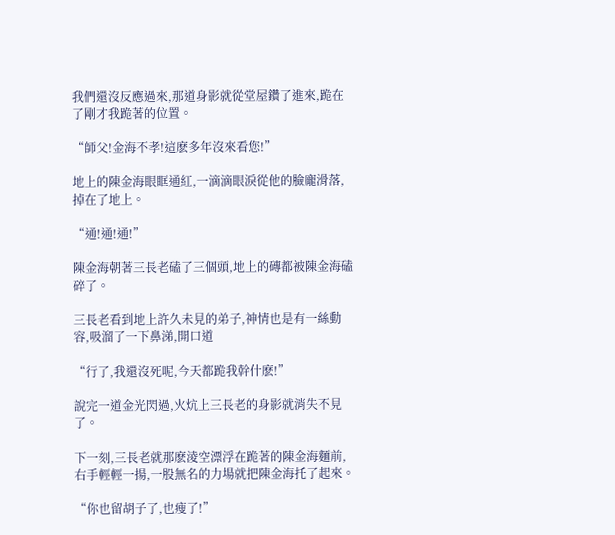我們還沒反應過來,那道身影就從堂屋鑽了進來,跪在了剛才我跪著的位置。

“師父!金海不孝!這麽多年沒來看您!”

地上的陳金海眼眶通紅,一滴滴眼淚從他的臉龐滑落,掉在了地上。

“通!通!通!”

陳金海朝著三長老磕了三個頭,地上的磚都被陳金海磕碎了。

三長老看到地上許久未見的弟子,神情也是有一絲動容,吸溜了一下鼻涕,開口道

“行了,我還沒死呢,今天都跪我幹什麽!”

說完一道金光閃過,火炕上三長老的身影就消失不見了。

下一刻,三長老就那麽淩空漂浮在跪著的陳金海麵前,右手輕輕一揚,一股無名的力場就把陳金海托了起來。

“你也留胡子了,也瘦了!”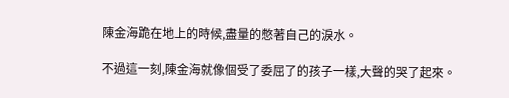陳金海跪在地上的時候,盡量的憋著自己的淚水。

不過這一刻,陳金海就像個受了委屈了的孩子一樣,大聲的哭了起來。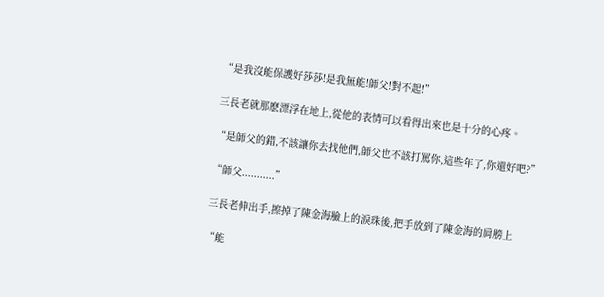“是我沒能保護好莎莎!是我無能!師父!對不起!”

三長老就那麽漂浮在地上,從他的表情可以看得出來也是十分的心疼。

“是師父的錯,不該讓你去找他們,師父也不該打罵你,這些年了,你還好吧?”

“師父...........”

三長老伸出手,擦掉了陳金海臉上的淚珠後,把手放到了陳金海的肩膀上

“能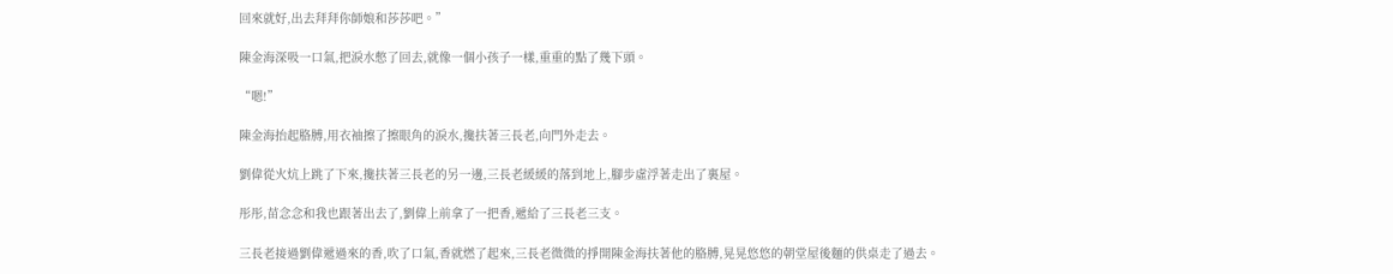回來就好,出去拜拜你師娘和莎莎吧。”

陳金海深吸一口氣,把淚水憋了回去,就像一個小孩子一樣,重重的點了幾下頭。

“嗯!”

陳金海抬起胳膊,用衣袖擦了擦眼角的淚水,攙扶著三長老,向門外走去。

劉偉從火炕上跳了下來,攙扶著三長老的另一邊,三長老緩緩的落到地上,腳步虛浮著走出了裏屋。

彤彤,苗念念和我也跟著出去了,劉偉上前拿了一把香,遞給了三長老三支。

三長老接過劉偉遞過來的香,吹了口氣,香就燃了起來,三長老微微的掙開陳金海扶著他的胳膊,晃晃悠悠的朝堂屋後麵的供桌走了過去。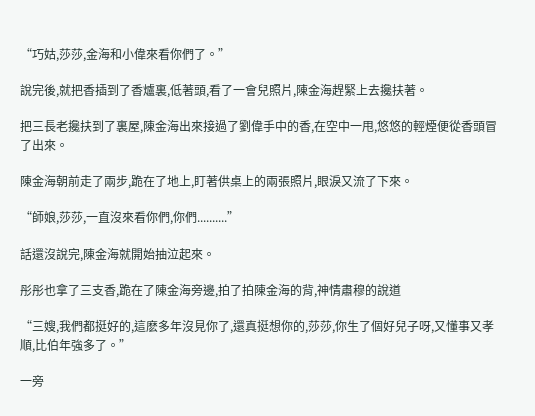“巧姑,莎莎,金海和小偉來看你們了。”

說完後,就把香插到了香爐裏,低著頭,看了一會兒照片,陳金海趕緊上去攙扶著。

把三長老攙扶到了裏屋,陳金海出來接過了劉偉手中的香,在空中一甩,悠悠的輕煙便從香頭冒了出來。

陳金海朝前走了兩步,跪在了地上,盯著供桌上的兩張照片,眼淚又流了下來。

“師娘,莎莎,一直沒來看你們,你們..........”

話還沒說完,陳金海就開始抽泣起來。

彤彤也拿了三支香,跪在了陳金海旁邊,拍了拍陳金海的背,神情肅穆的說道

“三嫂,我們都挺好的,這麽多年沒見你了,還真挺想你的,莎莎,你生了個好兒子呀,又懂事又孝順,比伯年強多了。”

一旁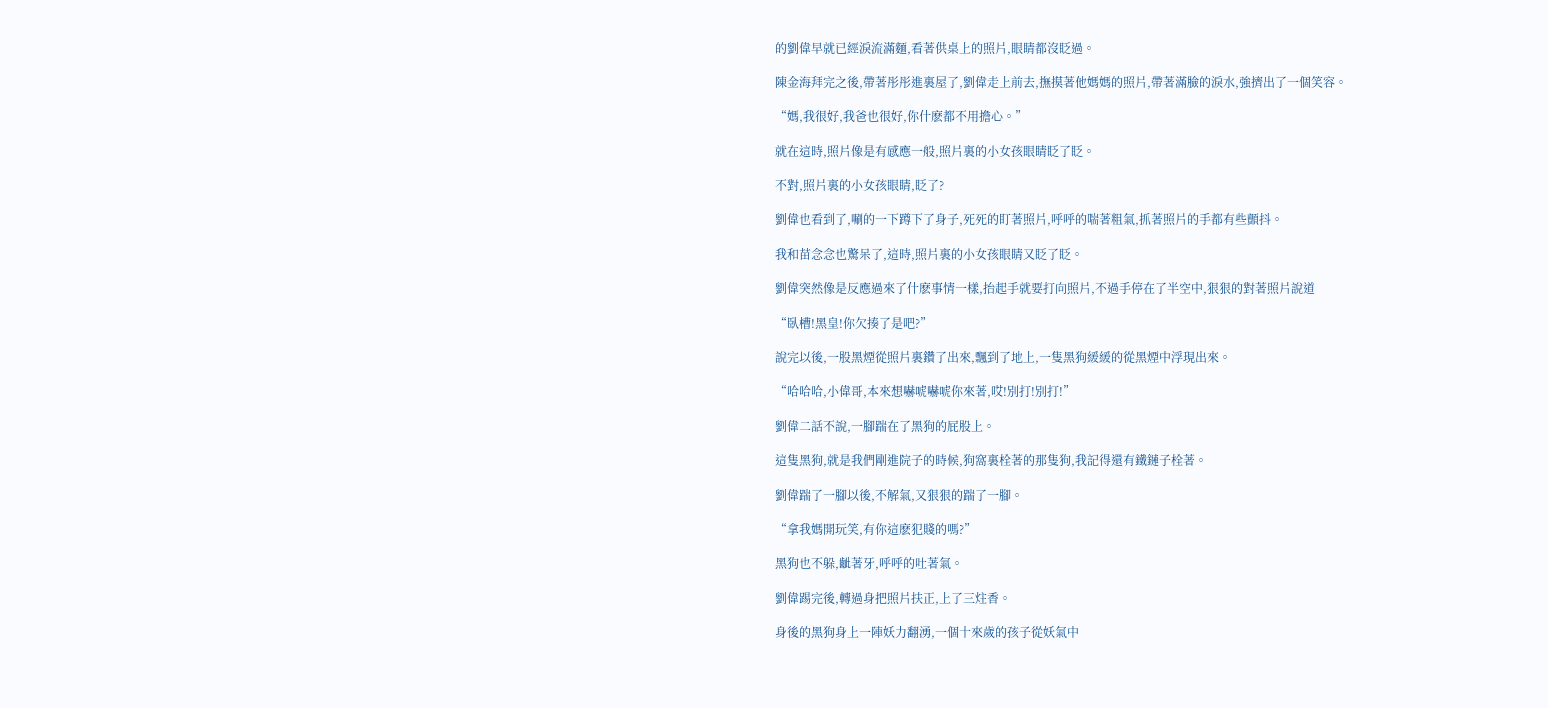的劉偉早就已經淚流滿麵,看著供桌上的照片,眼睛都沒眨過。

陳金海拜完之後,帶著彤彤進裏屋了,劉偉走上前去,撫摸著他媽媽的照片,帶著滿臉的淚水,強擠出了一個笑容。

“媽,我很好,我爸也很好,你什麽都不用擔心。”

就在這時,照片像是有感應一般,照片裏的小女孩眼睛眨了眨。

不對,照片裏的小女孩眼睛,眨了?

劉偉也看到了,唰的一下蹲下了身子,死死的盯著照片,呼呼的喘著粗氣,抓著照片的手都有些顫抖。

我和苗念念也驚呆了,這時,照片裏的小女孩眼睛又眨了眨。

劉偉突然像是反應過來了什麽事情一樣,抬起手就要打向照片,不過手停在了半空中,狠狠的對著照片說道

“臥槽!黑皇!你欠揍了是吧?”

說完以後,一股黑煙從照片裏鑽了出來,飄到了地上,一隻黑狗緩緩的從黑煙中浮現出來。

“哈哈哈,小偉哥,本來想嚇唬嚇唬你來著,哎!別打!別打!”

劉偉二話不說,一腳踹在了黑狗的屁股上。

這隻黑狗,就是我們剛進院子的時候,狗窩裏栓著的那隻狗,我記得還有鐵鏈子栓著。

劉偉踹了一腳以後,不解氣,又狠狠的踹了一腳。

“拿我媽開玩笑,有你這麽犯賤的嗎?”

黑狗也不躲,齜著牙,呼呼的吐著氣。

劉偉踢完後,轉過身把照片扶正,上了三炷香。

身後的黑狗身上一陣妖力翻湧,一個十來歲的孩子從妖氣中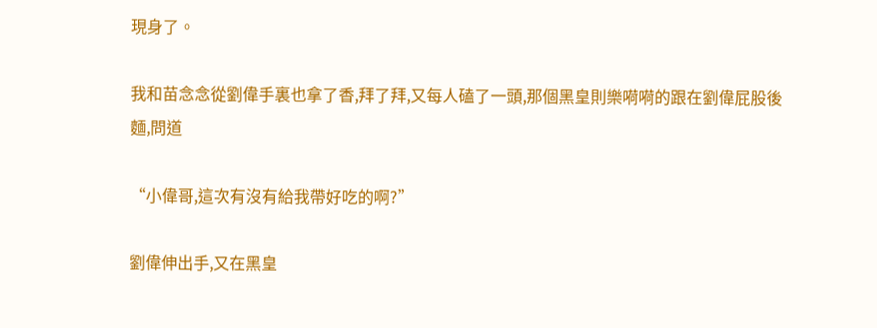現身了。

我和苗念念從劉偉手裏也拿了香,拜了拜,又每人磕了一頭,那個黑皇則樂嗬嗬的跟在劉偉屁股後麵,問道

“小偉哥,這次有沒有給我帶好吃的啊?”

劉偉伸出手,又在黑皇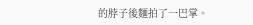的脖子後麵拍了一巴掌。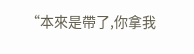“本來是帶了,你拿我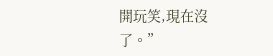開玩笑,現在沒了。”